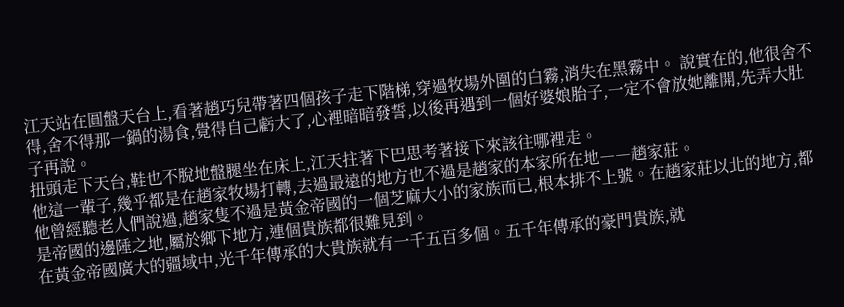江天站在圓盤天台上,看著趙巧兒帶著四個孩子走下階梯,穿過牧場外圍的白霧,消失在黑霧中。 說實在的,他很舍不得,舍不得那一鍋的湯食,覺得自己虧大了,心裡暗暗發誓,以後再遇到一個好婆娘胎子,一定不會放她離開,先弄大肚子再說。
扭頭走下天台,鞋也不脫地盤腿坐在床上,江天拄著下巴思考著接下來該往哪裡走。
他這一輩子,幾乎都是在趙家牧場打轉,去過最遠的地方也不過是趙家的本家所在地――趙家莊。
他曾經聽老人們說過,趙家隻不過是黃金帝國的一個芝麻大小的家族而已,根本排不上號。在趙家莊以北的地方,都是帝國的邊陲之地,屬於鄉下地方,連個貴族都很難見到。
在黃金帝國廣大的疆域中,光千年傳承的大貴族就有一千五百多個。五千年傳承的豪門貴族,就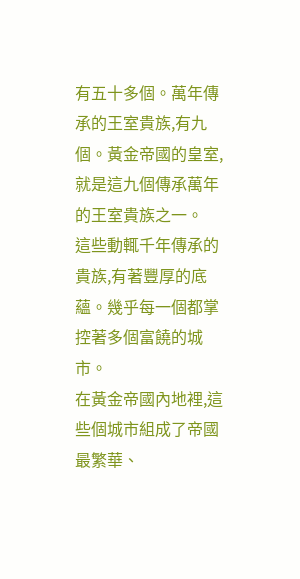有五十多個。萬年傳承的王室貴族,有九個。黃金帝國的皇室,就是這九個傳承萬年的王室貴族之一。
這些動輒千年傳承的貴族,有著豐厚的底蘊。幾乎每一個都掌控著多個富饒的城市。
在黃金帝國內地裡,這些個城市組成了帝國最繁華、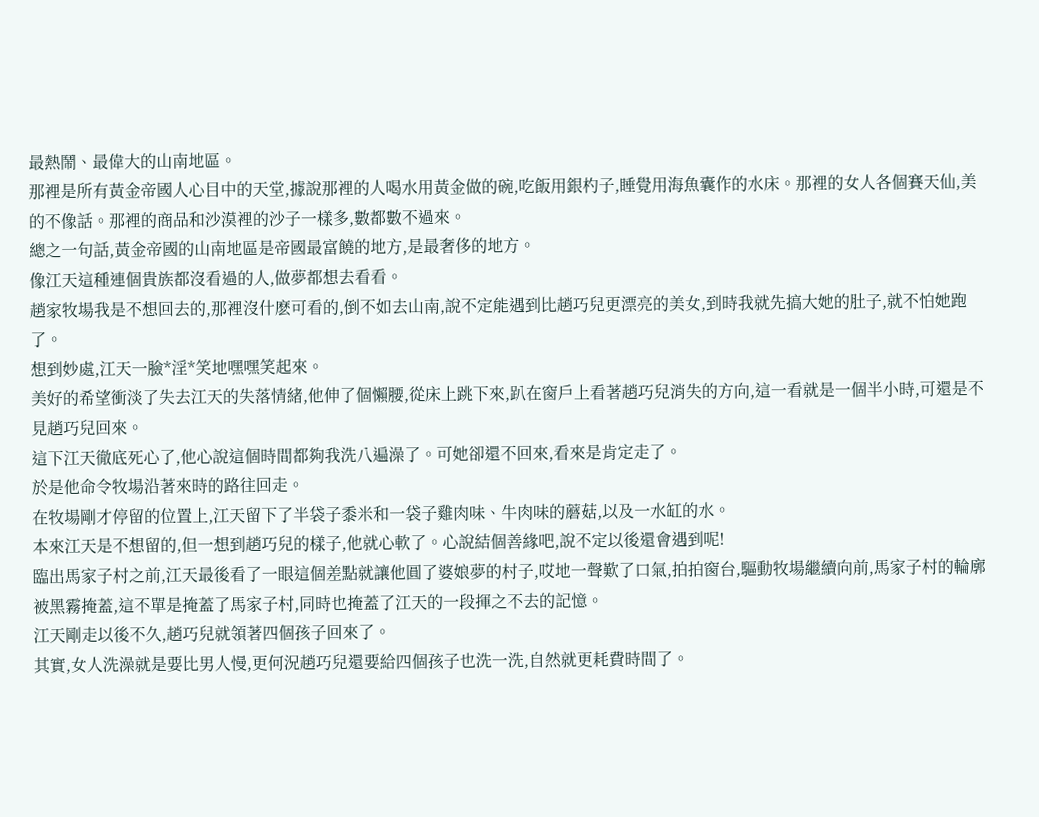最熱鬧、最偉大的山南地區。
那裡是所有黃金帝國人心目中的天堂,據說那裡的人喝水用黃金做的碗,吃飯用銀杓子,睡覺用海魚囊作的水床。那裡的女人各個賽天仙,美的不像話。那裡的商品和沙漠裡的沙子一樣多,數都數不過來。
總之一句話,黃金帝國的山南地區是帝國最富饒的地方,是最奢侈的地方。
像江天這種連個貴族都沒看過的人,做夢都想去看看。
趙家牧場我是不想回去的,那裡沒什麽可看的,倒不如去山南,說不定能遇到比趙巧兒更漂亮的美女,到時我就先搞大她的肚子,就不怕她跑了。
想到妙處,江天一臉*淫*笑地嘿嘿笑起來。
美好的希望衝淡了失去江天的失落情緒,他伸了個懶腰,從床上跳下來,趴在窗戶上看著趙巧兒消失的方向,這一看就是一個半小時,可還是不見趙巧兒回來。
這下江天徹底死心了,他心說這個時間都夠我洗八遍澡了。可她卻還不回來,看來是肯定走了。
於是他命令牧場沿著來時的路往回走。
在牧場剛才停留的位置上,江天留下了半袋子黍米和一袋子雞肉味、牛肉味的蘑菇,以及一水缸的水。
本來江天是不想留的,但一想到趙巧兒的樣子,他就心軟了。心說結個善緣吧,說不定以後還會遇到呢!
臨出馬家子村之前,江天最後看了一眼這個差點就讓他圓了婆娘夢的村子,哎地一聲歎了口氣,拍拍窗台,驅動牧場繼續向前,馬家子村的輪廓被黑霧掩蓋,這不單是掩蓋了馬家子村,同時也掩蓋了江天的一段揮之不去的記憶。
江天剛走以後不久,趙巧兒就領著四個孩子回來了。
其實,女人洗澡就是要比男人慢,更何況趙巧兒還要給四個孩子也洗一洗,自然就更耗費時間了。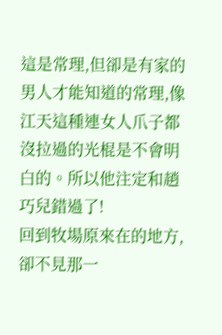這是常理,但卻是有家的男人才能知道的常理,像江天這種連女人爪子都沒拉過的光棍是不會明白的。所以他注定和趙巧兒錯過了!
回到牧場原來在的地方,卻不見那一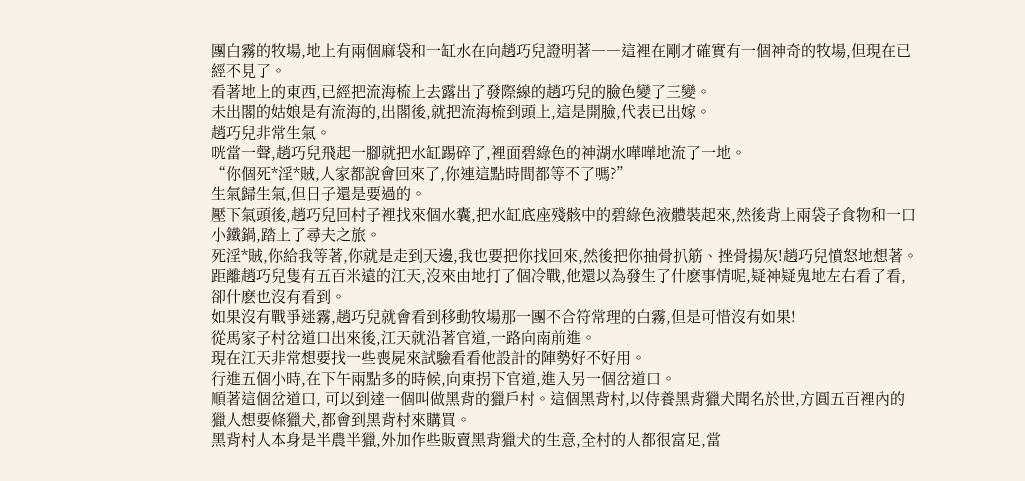團白霧的牧場,地上有兩個麻袋和一缸水在向趙巧兒證明著――這裡在剛才確實有一個神奇的牧場,但現在已經不見了。
看著地上的東西,已經把流海梳上去露出了發際線的趙巧兒的臉色變了三變。
未出閣的姑娘是有流海的,出閣後,就把流海梳到頭上,這是開臉,代表已出嫁。
趙巧兒非常生氣。
咣當一聲,趙巧兒飛起一腳就把水缸踢碎了,裡面碧綠色的神湖水嘩嘩地流了一地。
“你個死*淫*賊,人家都說會回來了,你連這點時間都等不了嗎?”
生氣歸生氣,但日子還是要過的。
壓下氣頭後,趙巧兒回村子裡找來個水囊,把水缸底座殘骸中的碧綠色液體裝起來,然後背上兩袋子食物和一口小鐵鍋,踏上了尋夫之旅。
死淫*賊,你給我等著,你就是走到天邊,我也要把你找回來,然後把你抽骨扒筋、挫骨揚灰!趙巧兒憤怒地想著。
距離趙巧兒隻有五百米遠的江天,沒來由地打了個冷戰,他還以為發生了什麽事情呢,疑神疑鬼地左右看了看,卻什麽也沒有看到。
如果沒有戰爭迷霧,趙巧兒就會看到移動牧場那一團不合符常理的白霧,但是可惜沒有如果!
從馬家子村岔道口出來後,江天就沿著官道,一路向南前進。
現在江天非常想要找一些喪屍來試驗看看他設計的陣勢好不好用。
行進五個小時,在下午兩點多的時候,向東拐下官道,進入另一個岔道口。
順著這個岔道口, 可以到達一個叫做黑背的獵戶村。這個黑背村,以侍養黑背獵犬聞名於世,方圓五百裡內的獵人想要條獵犬,都會到黑背村來購買。
黑背村人本身是半農半獵,外加作些販賣黑背獵犬的生意,全村的人都很富足,當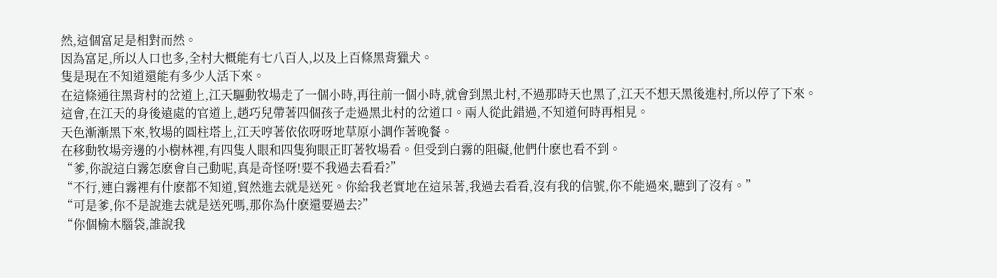然,這個富足是相對而然。
因為富足,所以人口也多,全村大概能有七八百人,以及上百條黑背獵犬。
隻是現在不知道還能有多少人活下來。
在這條通往黑背村的岔道上,江天驅動牧場走了一個小時,再往前一個小時,就會到黑北村,不過那時天也黑了,江天不想天黑後進村,所以停了下來。
這會,在江天的身後遠處的官道上,趙巧兒帶著四個孩子走過黑北村的岔道口。兩人從此錯過,不知道何時再相見。
天色漸漸黑下來,牧場的圓柱塔上,江天哼著依依呀呀地草原小調作著晚餐。
在移動牧場旁邊的小樹林裡,有四隻人眼和四隻狗眼正盯著牧場看。但受到白霧的阻礙,他們什麽也看不到。
“爹,你說這白霧怎麽會自己動呢,真是奇怪呀!要不我過去看看?”
“不行,連白霧裡有什麽都不知道,貿然進去就是送死。你給我老實地在這呆著,我過去看看,沒有我的信號,你不能過來,聽到了沒有。”
“可是爹,你不是說進去就是送死嗎,那你為什麽還要過去?”
“你個榆木腦袋,誰說我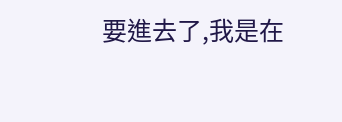要進去了,我是在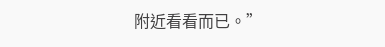附近看看而已。”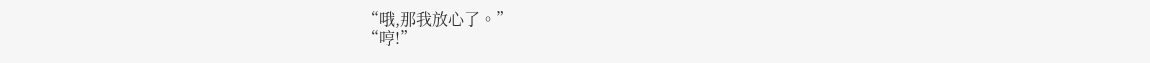“哦,那我放心了。”
“哼!”